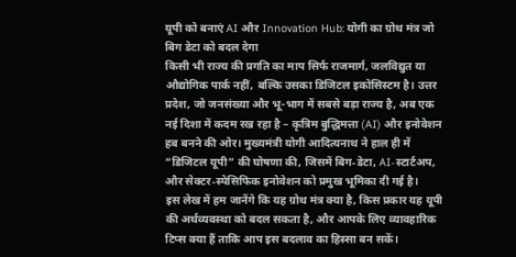यूपी को बनाएं AI और Innovation Hub: योगी का ग्रोथ मंत्र जो बिग डेटा को बदल देगा
किसी भी राज्य की प्रगति का माप सिर्फ राजमार्ग, जलविद्युत या औद्योगिक पार्क नहीं, बल्कि उसका डिजिटल इकोसिस्टम है। उत्तर प्रदेश, जो जनसंख्या और भू-भाग में सबसे बड़ा राज्य है, अब एक नई दिशा में कदम रख रहा है – कृत्रिम बुद्धिमत्ता (AI) और इनोवेशन हब बनने की ओर। मुख्यमंत्री योगी आदित्यनाथ ने हाल ही में “डिजिटल यूपी” की घोषणा की, जिसमें बिग‑डेटा, AI‑स्टार्टअप, और सेक्टर‑स्पेसिफिक इनोवेशन को प्रमुख भूमिका दी गई है।
इस लेख में हम जानेंगे कि यह ग्रोथ मंत्र क्या है, किस प्रकार यह यूपी की अर्थव्यवस्था को बदल सकता है, और आपके लिए व्यावहारिक टिप्स क्या हैं ताकि आप इस बदलाव का हिस्सा बन सकें।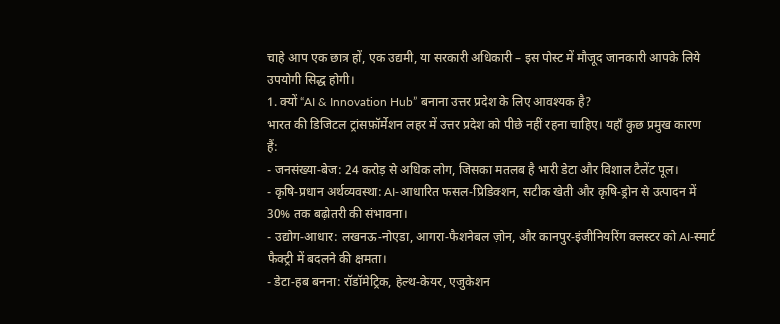चाहे आप एक छात्र हों, एक उद्यमी, या सरकारी अधिकारी – इस पोस्ट में मौजूद जानकारी आपके लिये उपयोगी सिद्ध होगी।
1. क्यों “AI & Innovation Hub” बनाना उत्तर प्रदेश के लिए आवश्यक है?
भारत की डिजिटल ट्रांसफ़ॉर्मेशन लहर में उत्तर प्रदेश को पीछे नहीं रहना चाहिए। यहाँ कुछ प्रमुख कारण हैं:
- जनसंख्या‑बेज: 24 करोड़ से अधिक लोग, जिसका मतलब है भारी डेटा और विशाल टैलेंट पूल।
- कृषि‑प्रधान अर्थव्यवस्था: AI‑आधारित फसल‑प्रिडिक्शन, सटीक खेती और कृषि‑ड्रोन से उत्पादन में 30% तक बढ़ोतरी की संभावना।
- उद्योग‑आधार: लखनऊ‑नोएडा, आगरा‑फैशनेबल ज़ोन, और कानपुर‑इंजीनियरिंग क्लस्टर को AI‑स्मार्ट फैक्ट्री में बदलने की क्षमता।
- डेटा‑हब बनना: रॉडॉमेट्रिक, हेल्थ‑केयर, एजुकेशन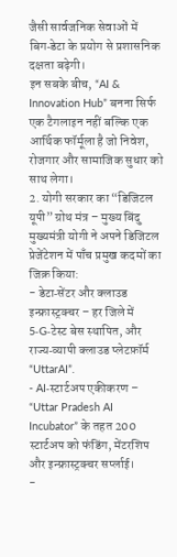जैसी सार्वजनिक सेवाओं में बिग‑डेटा के प्रयोग से प्रशासनिक दक्षता बढ़ेगी।
इन सबके बीच, “AI & Innovation Hub” बनना सिर्फ एक टैगलाइन नहीं बल्कि एक आर्थिक फॉर्मूला है जो निवेश, रोजगार और सामाजिक सुधार को साथ लेगा।
2. योगी सरकार का “डिजिटल यूपी” ग्रोथ मंत्र – मुख्य बिंदु
मुख्यमंत्री योगी ने अपने डिजिटल प्रेजेंटेशन में पाँच प्रमुख कदमों का जिक्र किया:
- डेटा‑सेंटर और क्लाउड इन्फ्रास्ट्रक्चर – हर जिले में 5‑G‑टेस्ट बेस स्थापित, और राज्य‑व्यापी क्लाउड प्लेटफ़ॉर्म “UttarAI”.
- AI‑स्टार्टअप एकीकरण – “Uttar Pradesh AI Incubator” के तहत 200 स्टार्टअप को फंडिंग, मेंटरशिप और इन्फ्रास्ट्रक्चर सर्प्लाई।
-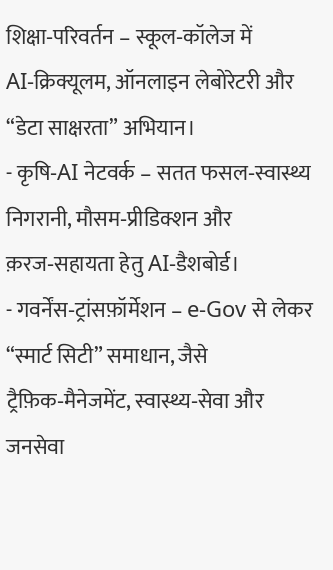शिक्षा‑परिवर्तन – स्कूल‑कॉलेज में AI‑क्रिक्यूलम, ऑनलाइन लेबोरेटरी और “डेटा साक्षरता” अभियान।
- कृषि‑AI नेटवर्क – सतत फसल‑स्वास्थ्य निगरानी, मौसम‑प्रीडिक्शन और क़रज‑सहायता हेतु AI‑डैशबोर्ड।
- गवर्नेंस‑ट्रांसफ़ॉर्मेशन – e‑Gov से लेकर “स्मार्ट सिटी” समाधान, जैसे ट्रैफ़िक‑मैनेजमेंट, स्वास्थ्य‑सेवा और जनसेवा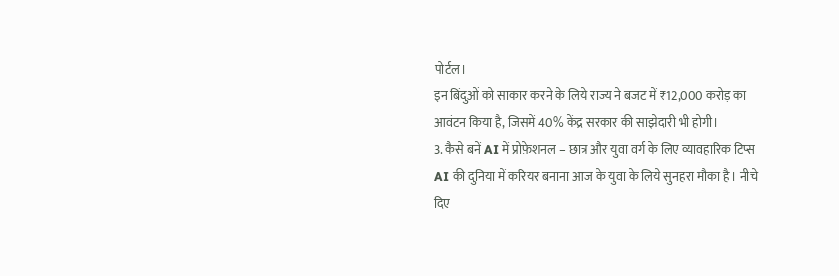पोर्टल।
इन बिंदुओं को साकार करने के लिये राज्य ने बजट में ₹12,000 करोड़ का आवंटन किया है, जिसमें 40% केंद्र सरकार की साझेदारी भी होगी।
3. कैसे बनें AI में प्रोफ़ेशनल – छात्र और युवा वर्ग के लिए व्यावहारिक टिप्स
AI की दुनिया में करियर बनाना आज के युवा के लिये सुनहरा मौका है। नीचे दिए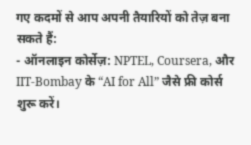गए कदमों से आप अपनी तैयारियों को तेज़ बना सकते हैं:
- ऑनलाइन कोर्सेज़: NPTEL, Coursera, और IIT‑Bombay के “AI for All” जैसे फ्री कोर्स शुरू करें।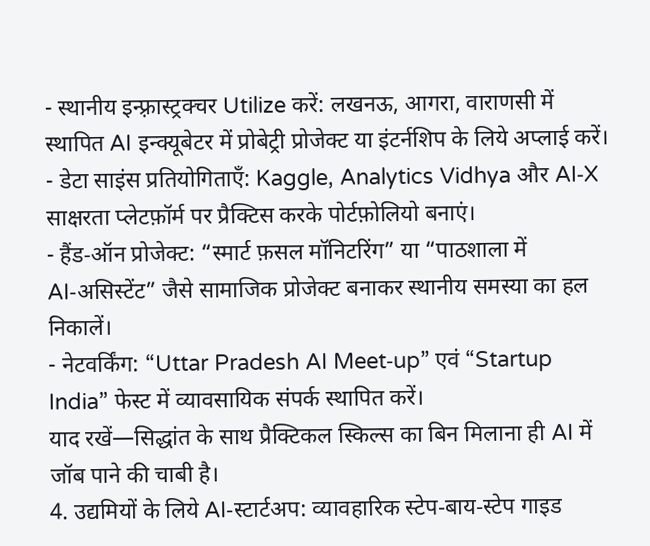- स्थानीय इन्फ़्रास्ट्रक्चर Utilize करें: लखनऊ, आगरा, वाराणसी में स्थापित AI इन्क्यूबेटर में प्रोबेट्री प्रोजेक्ट या इंटर्नशिप के लिये अप्लाई करें।
- डेटा साइंस प्रतियोगिताएँ: Kaggle, Analytics Vidhya और AI‑X साक्षरता प्लेटफ़ॉर्म पर प्रैक्टिस करके पोर्टफ़ोलियो बनाएं।
- हैंड‑ऑन प्रोजेक्ट: “स्मार्ट फ़सल मॉनिटरिंग” या “पाठशाला में AI‑असिस्टेंट” जैसे सामाजिक प्रोजेक्ट बनाकर स्थानीय समस्या का हल निकालें।
- नेटवर्किंग: “Uttar Pradesh AI Meet‑up” एवं “Startup India” फेस्ट में व्यावसायिक संपर्क स्थापित करें।
याद रखें—सिद्धांत के साथ प्रैक्टिकल स्किल्स का बिन मिलाना ही AI में जॉब पाने की चाबी है।
4. उद्यमियों के लिये AI‑स्टार्टअप: व्यावहारिक स्टेप‑बाय‑स्टेप गाइड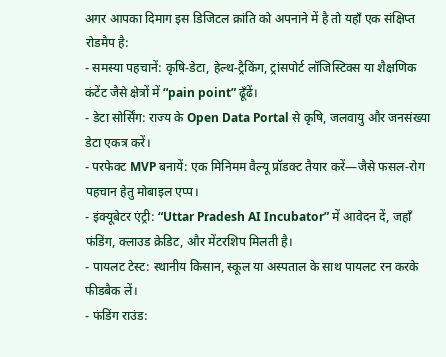अगर आपका दिमाग इस डिजिटल क्रांति को अपनाने में है तो यहाँ एक संक्षिप्त रोडमैप है:
- समस्या पहचानें: कृषि‑डेटा, हेल्थ‑ट्रैकिंग, ट्रांसपोर्ट लॉजिस्टिक्स या शैक्षणिक कंटेंट जैसे क्षेत्रों में “pain point” ढूँढें।
- डेटा सोर्सिंग: राज्य के Open Data Portal से कृषि, जलवायु और जनसंख्या डेटा एकत्र करें।
- परफेक्ट MVP बनायें: एक मिनिमम वैल्यू प्रॉडक्ट तैयार करें—जैसे फसल‑रोग पहचान हेतु मोबाइल एप्प।
- इंक्यूबेटर एंट्री: “Uttar Pradesh AI Incubator” में आवेदन दें, जहाँ फंडिंग, क्लाउड क्रेडिट, और मेंटरशिप मिलती है।
- पायलट टेस्ट: स्थानीय किसान, स्कूल या अस्पताल के साथ पायलट रन करके फीडबैक लें।
- फंडिंग राउंड: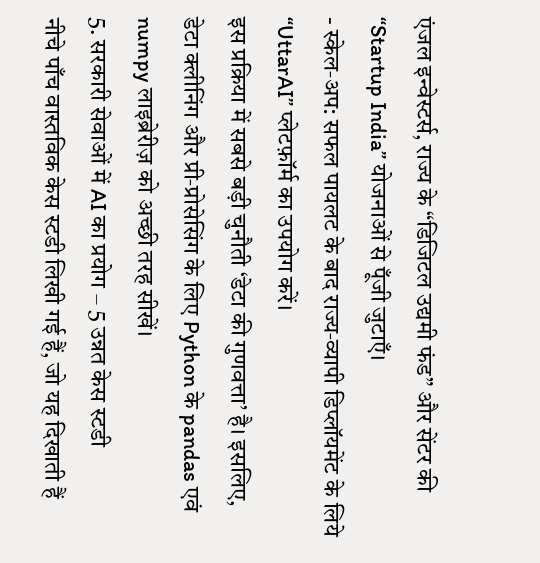एंजल इन्वेस्टर्स, राज्य के “डिजिटल उद्यमी फंड” और सेंटर की “Startup India” योजनाओं से पूँजी जुटाएँ।
- स्केल‑अप: सफल पायलट के बाद राज्य‑व्यापी डिप्लॉयमेंट के लिये “UttarAI” प्लेटफ़ॉर्म का उपयोग करें।
इस प्रक्रिया में सबसे बड़ी चुनौती ‘डेटा की गुणवत्ता’ है। इसलिए, डेटा क्लीनिंग और प्री‑प्रोसेसिंग के लिए Python के pandas एवं numpy लाइब्रेरीज़ को अच्छी तरह सीखें।
5. सरकारी सेवाओं में AI का प्रयोग – 5 उन्नत केस स्टडी
नीचे पाँच वास्तविक केस स्टडी लिखी गई हैं, जो यह दिखाती हैं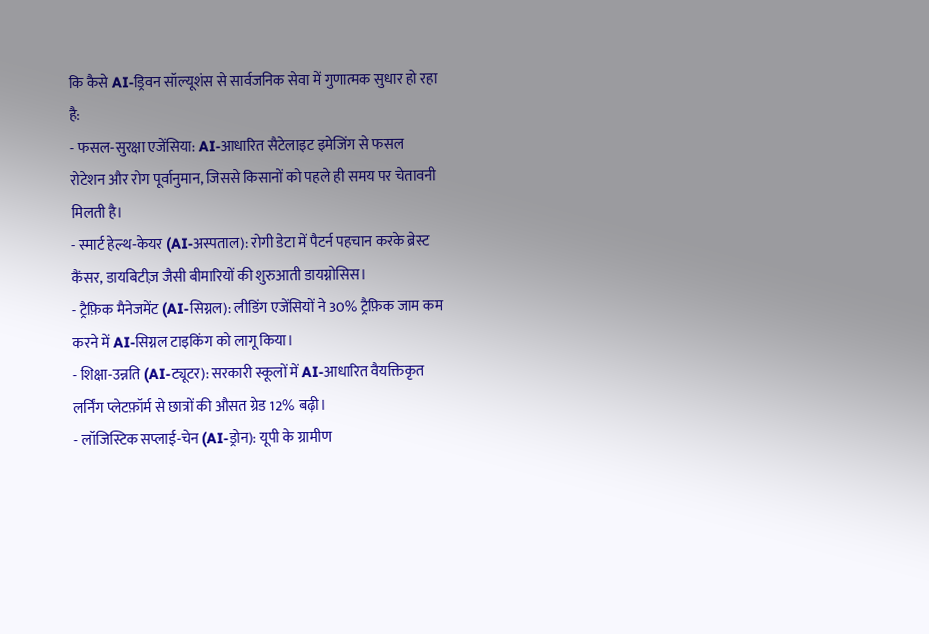कि कैसे AI‑ड्रिवन सॉल्यूशंस से सार्वजनिक सेवा में गुणात्मक सुधार हो रहा है:
- फसल‑सुरक्षा एजेंसिया: AI‑आधारित सैटेलाइट इमेजिंग से फसल रोटेशन और रोग पूर्वानुमान, जिससे किसानों को पहले ही समय पर चेतावनी मिलती है।
- स्मार्ट हेल्थ‑केयर (AI‑अस्पताल): रोगी डेटा में पैटर्न पहचान करके ब्रेस्ट कैंसर, डायबिटीज़ जैसी बीमारियों की शुरुआती डायग्नोसिस।
- ट्रैफ़िक मैनेजमेंट (AI‑सिग्नल): लीडिंग एजेंसियों ने 30% ट्रैफ़िक जाम कम करने में AI‑सिग्नल टाइकिंग को लागू किया।
- शिक्षा‑उन्नति (AI‑ट्यूटर): सरकारी स्कूलों में AI‑आधारित वैयक्तिकृत लर्निंग प्लेटफ़ॉर्म से छात्रों की औसत ग्रेड 12% बढ़ी।
- लॉजिस्टिक सप्लाई‑चेन (AI‑ड्रोन): यूपी के ग्रामीण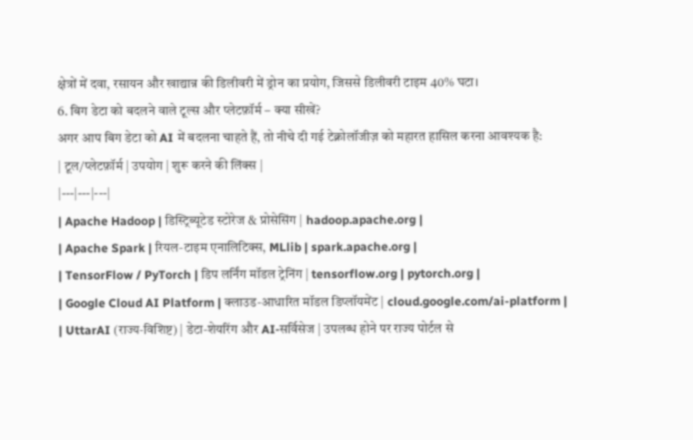क्षेत्रों में दवा, रसायन और खाद्यान्न की डिलीवरी में ड्रोन का प्रयोग, जिससे डिलीवरी टाइम 40% घटा।
6. बिग डेटा को बदलने वाले टूल्स और प्लेटफ़ॉर्म – क्या सीखें?
अगर आप बिग डेटा को AI में बदलना चाहते हैं, तो नीचे दी गई टेक्नोलॉजीज़ को महारत हासिल करना आवश्यक है:
| टूल/प्लेटफ़ॉर्म | उपयोग | शुरू करने की लिंक्स |
|---|---|---|
| Apache Hadoop | डिस्ट्रिब्यूटेड स्टोरेज & प्रोसेसिंग | hadoop.apache.org |
| Apache Spark | रियल‑टाइम एनालिटिक्स, MLlib | spark.apache.org |
| TensorFlow / PyTorch | डिप लर्निंग मॉडल ट्रेनिंग | tensorflow.org | pytorch.org |
| Google Cloud AI Platform | क्लाउड‑आधारित मॉडल डिप्लॉयमेंट | cloud.google.com/ai-platform |
| UttarAI (राज्य‑विशिष्ट) | डेटा‑शेयरिंग और AI‑सर्विसेज | उपलब्ध होने पर राज्य पोर्टल से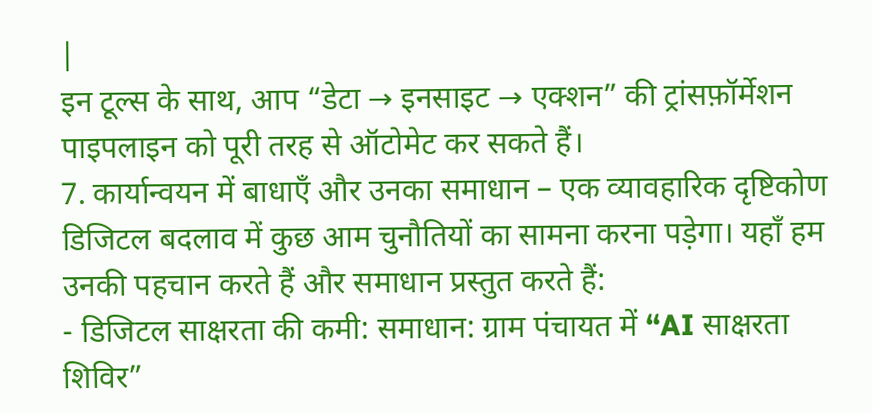|
इन टूल्स के साथ, आप “डेटा → इनसाइट → एक्शन” की ट्रांसफ़ॉर्मेशन पाइपलाइन को पूरी तरह से ऑटोमेट कर सकते हैं।
7. कार्यान्वयन में बाधाएँ और उनका समाधान – एक व्यावहारिक दृष्टिकोण
डिजिटल बदलाव में कुछ आम चुनौतियों का सामना करना पड़ेगा। यहाँ हम उनकी पहचान करते हैं और समाधान प्रस्तुत करते हैं:
- डिजिटल साक्षरता की कमी: समाधान: ग्राम पंचायत में “AI साक्षरता शिविर”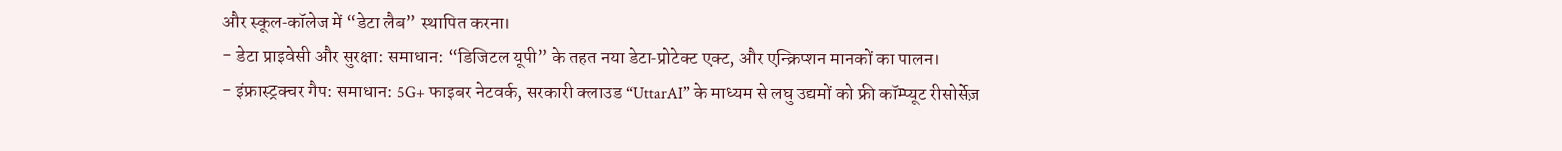और स्कूल‑कॉलेज में “डेटा लैब” स्थापित करना।
- डेटा प्राइवेसी और सुरक्षा: समाधान: “डिजिटल यूपी” के तहत नया डेटा‑प्रोटेक्ट एक्ट, और एन्क्रिप्शन मानकों का पालन।
- इंफ्रास्ट्रक्चर गैप: समाधान: 5G+ फाइबर नेटवर्क, सरकारी क्लाउड “UttarAI” के माध्यम से लघु उद्यमों को फ्री कॉम्प्यूट रीसोर्सेज़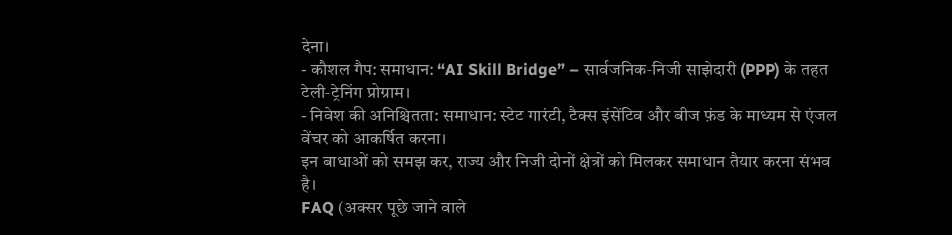देना।
- कौशल गैप: समाधान: “AI Skill Bridge” – सार्वजनिक‑निजी साझेदारी (PPP) के तहत टेली‑ट्रेनिंग प्रोग्राम।
- निवेश की अनिश्चितता: समाधान: स्टेट गारंटी, टैक्स इंसेंटिव और बीज फ़ंड के माध्यम से एंजल वेंचर को आकर्षित करना।
इन बाधाओं को समझ कर, राज्य और निजी दोनों क्षेत्रों को मिलकर समाधान तैयार करना संभव है।
FAQ (अक्सर पूछे जाने वाले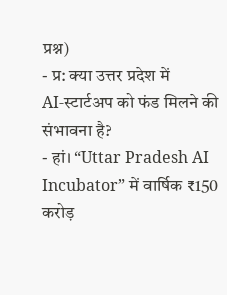प्रश्न)
- प्र: क्या उत्तर प्रदेश में AI‑स्टार्टअप को फंड मिलने की संभावना है?
- हां। “Uttar Pradesh AI Incubator” में वार्षिक ₹150 करोड़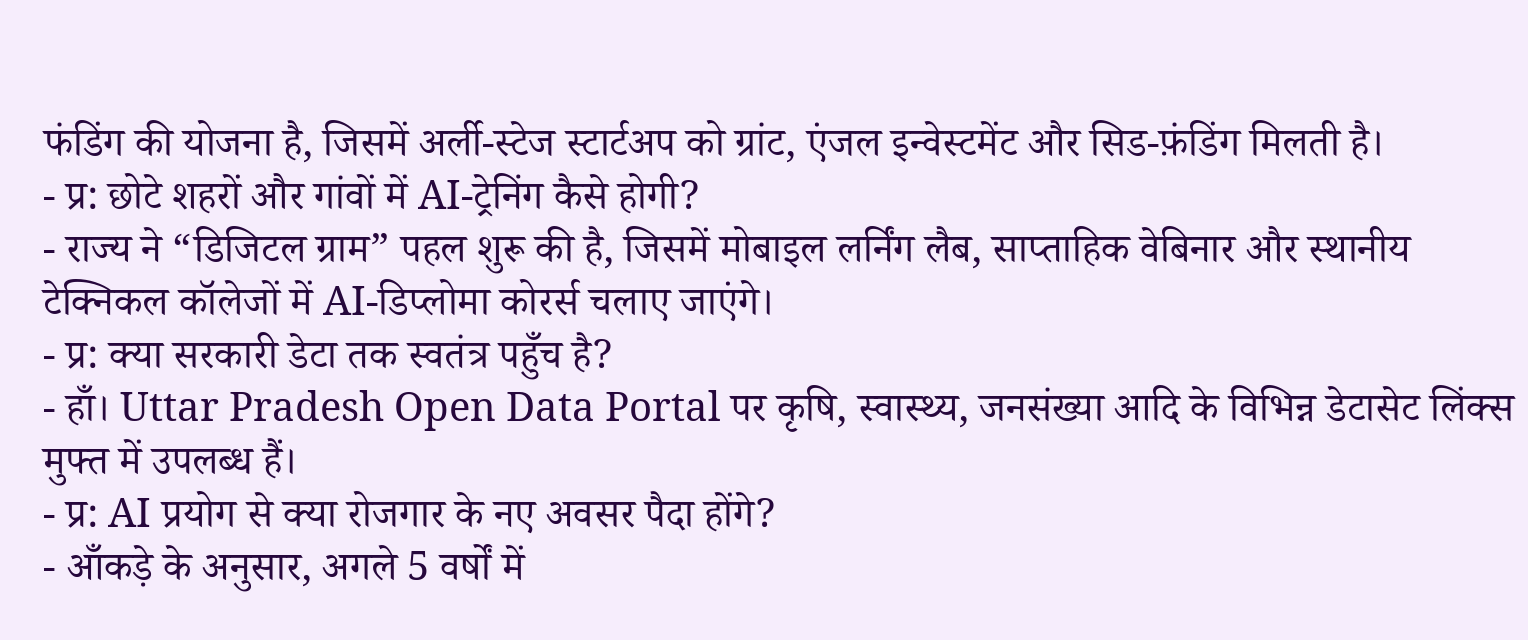फंडिंग की योजना है, जिसमें अर्ली‑स्टेज स्टार्टअप को ग्रांट, एंजल इन्वेस्टमेंट और सिड‑फ़ंडिंग मिलती है।
- प्र: छोटे शहरों और गांवों में AI‑ट्रेनिंग कैसे होगी?
- राज्य ने “डिजिटल ग्राम” पहल शुरू की है, जिसमें मोबाइल लर्निंग लैब, साप्ताहिक वेबिनार और स्थानीय टेक्निकल कॉलेजों में AI‑डिप्लोमा कोरर्स चलाए जाएंगे।
- प्र: क्या सरकारी डेटा तक स्वतंत्र पहुँच है?
- हाँ। Uttar Pradesh Open Data Portal पर कृषि, स्वास्थ्य, जनसंख्या आदि के विभिन्न डेटासेट लिंक्स मुफ्त में उपलब्ध हैं।
- प्र: AI प्रयोग से क्या रोजगार के नए अवसर पैदा होंगे?
- आँकड़े के अनुसार, अगले 5 वर्षों में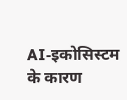AI‑इकोसिस्टम के कारण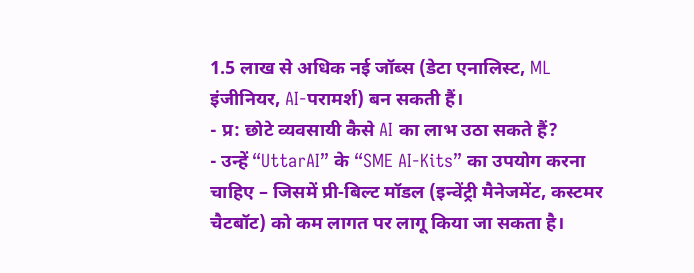1.5 लाख से अधिक नई जॉब्स (डेटा एनालिस्ट, ML इंजीनियर, AI‑परामर्श) बन सकती हैं।
- प्र: छोटे व्यवसायी कैसे AI का लाभ उठा सकते हैं?
- उन्हें “UttarAI” के “SME AI‑Kits” का उपयोग करना चाहिए – जिसमें प्री‑बिल्ट मॉडल (इन्वेंट्री मैनेजमेंट, कस्टमर चैटबॉट) को कम लागत पर लागू किया जा सकता है।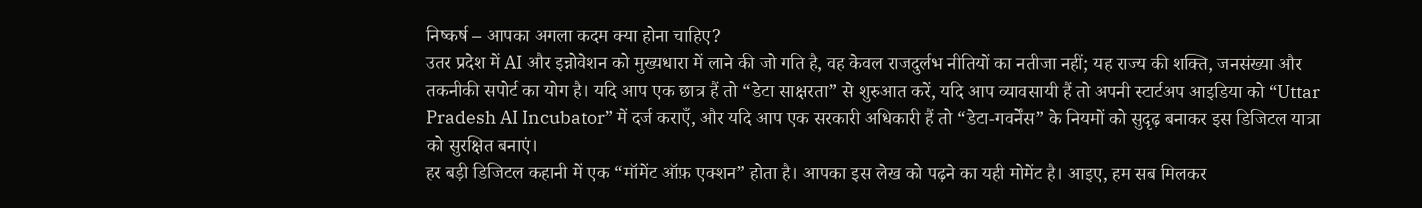निष्कर्ष – आपका अगला कदम क्या होना चाहिए?
उतर प्रदेश में AI और इन्नोवेशन को मुख्यधारा में लाने की जो गति है, वह केवल राजदुर्लभ नीतियों का नतीजा नहीं; यह राज्य की शक्ति, जनसंख्या और तकनीकी सपोर्ट का योग है। यदि आप एक छात्र हैं तो “डेटा साक्षरता” से शुरुआत करें, यदि आप व्यावसायी हैं तो अपनी स्टार्टअप आइडिया को “Uttar Pradesh AI Incubator” में दर्ज कराएँ, और यदि आप एक सरकारी अधिकारी हैं तो “डेटा‑गवर्नेंस” के नियमों को सुदृढ़ बनाकर इस डिजिटल यात्रा को सुरक्षित बनाएं।
हर बड़ी डिजिटल कहानी में एक “मॉमेंट ऑफ़ एक्शन” होता है। आपका इस लेख को पढ़ने का यही मोमेंट है। आइए, हम सब मिलकर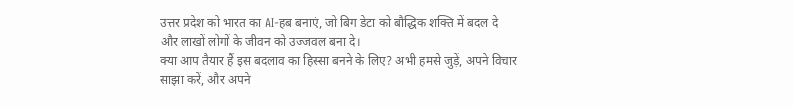उत्तर प्रदेश को भारत का AI‑हब बनाएं, जो बिग डेटा को बौद्धिक शक्ति में बदल दे और लाखों लोगों के जीवन को उज्जवल बना दे।
क्या आप तैयार हैं इस बदलाव का हिस्सा बनने के लिए? अभी हमसे जुड़ें, अपने विचार साझा करें, और अपने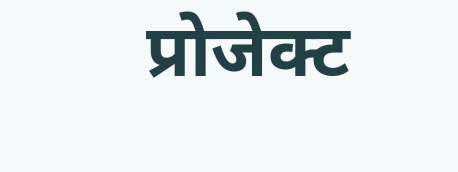प्रोजेक्ट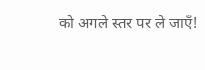को अगले स्तर पर ले जाएँ!